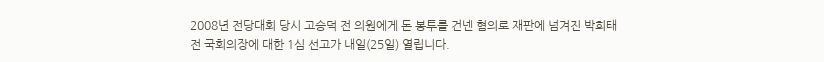2008년 전당대회 당시 고승덕 전 의원에게 돈 봉투를 건넨 혐의로 재판에 넘겨진 박희태 전 국회의장에 대한 1심 선고가 내일(25일) 열립니다.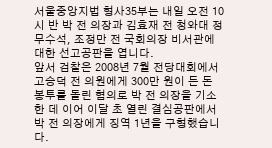서울중앙지법 형사35부는 내일 오전 10시 반 박 전 의장과 김효재 전 청와대 정무수석, 조정만 전 국회의장 비서관에 대한 선고공판을 엽니다.
앞서 검찰은 2008년 7월 전당대회에서 고승덕 전 의원에게 300만 원이 든 돈 봉투를 돌린 혐의로 박 전 의장을 기소한 데 이어 이달 초 열린 결심공판에서 박 전 의장에게 징역 1년을 구형했습니다.